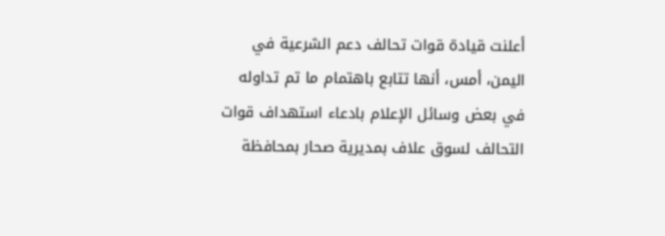أعلنت قيادة قوات تحالف دعم الشرعية في اليمن، أمس، أنها تتابع باهتمام ما تم تداوله في بعض وسائل الإعلام بادعاء استهداف قوات التحالف لسوق علاف بمديرية صحار بمحافظة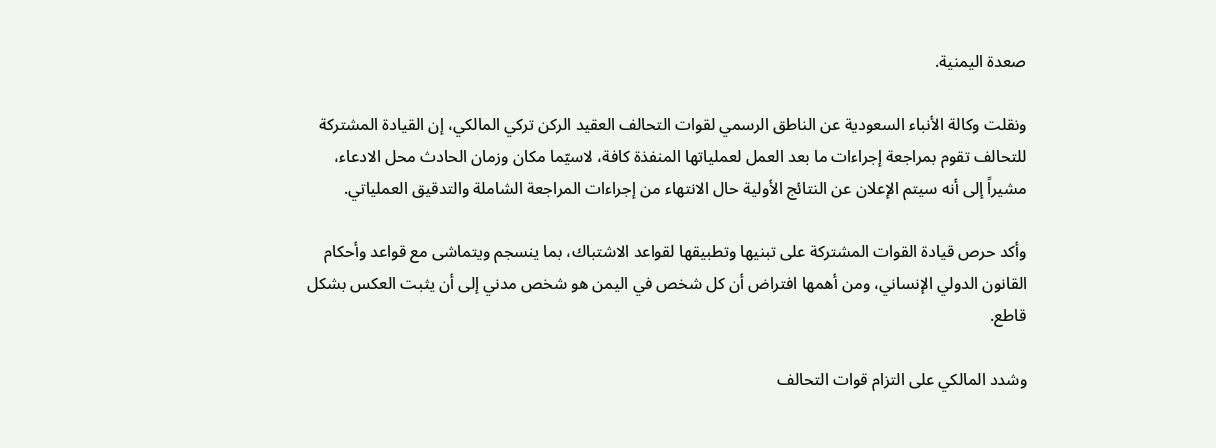صعدة اليمنية.

ونقلت وكالة الأنباء السعودية عن الناطق الرسمي لقوات التحالف العقيد الركن تركي المالكي، إن القيادة المشتركة للتحالف تقوم بمراجعة إجراءات ما بعد العمل لعملياتها المنفذة كافة، لاسيّما مكان وزمان الحادث محل الادعاء، مشيراً إلى أنه سيتم الإعلان عن النتائج الأولية حال الانتهاء من إجراءات المراجعة الشاملة والتدقيق العملياتي.

وأكد حرص قيادة القوات المشتركة على تبنيها وتطبيقها لقواعد الاشتباك، بما ينسجم ويتماشى مع قواعد وأحكام القانون الدولي الإنساني، ومن أهمها افتراض أن كل شخص في اليمن هو شخص مدني إلى أن يثبت العكس بشكل قاطع.

وشدد المالكي على التزام قوات التحالف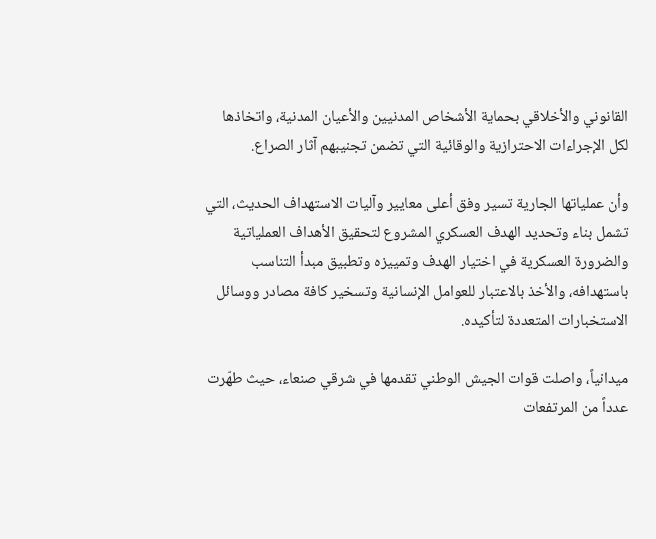القانوني والأخلاقي بحماية الأشخاص المدنيين والأعيان المدنية، واتخاذها لكل الإجراءات الاحترازية والوقائية التي تضمن تجنيبهم آثار الصراع.

وأن عملياتها الجارية تسير وفق أعلى معايير وآليات الاستهداف الحديث، التي تشمل بناء وتحديد الهدف العسكري المشروع لتحقيق الأهداف العملياتية والضرورة العسكرية في اختيار الهدف وتمييزه وتطبيق مبدأ التناسب باستهدافه، والأخذ بالاعتبار للعوامل الإنسانية وتسخير كافة مصادر ووسائل الاستخبارات المتعددة لتأكيده.

ميدانياً، واصلت قوات الجيش الوطني تقدمها في شرقي صنعاء، حيث طهّرت عدداً من المرتفعات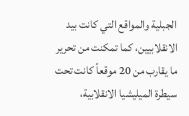الجبلية والمواقع التي كانت بيد الانقلابيين، كما تمكنت من تحرير ما يقارب من 20 موقعاً كانت تحت سيطرة الميليشيا الانقلابية،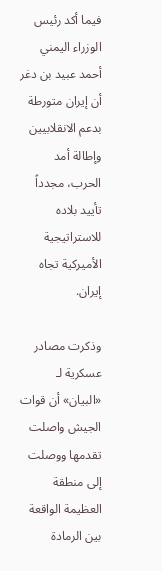فيما أكد رئيس الوزراء اليمني أحمد عبيد بن دغر أن إيران متورطة بدعم الانقلابيين وإطالة أمد الحرب، مجدداً تأييد بلاده للاستراتيجية الأميركية تجاه إيران.

وذكرت مصادر عسكرية لـ «البيان» أن قوات الجيش واصلت تقدمها ووصلت إلى منطقة العظيمة الواقعة بين الرمادة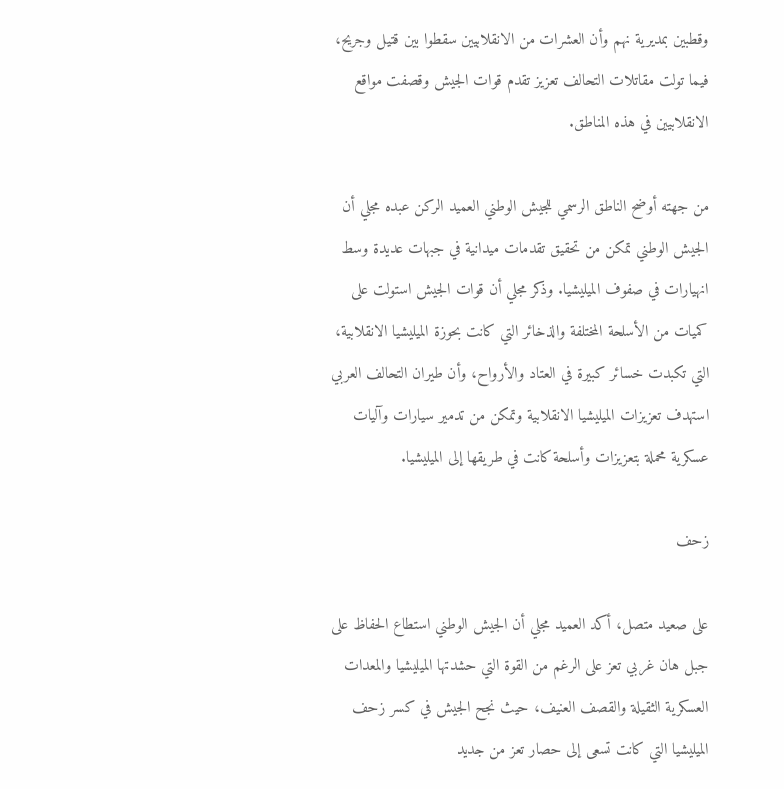وقطبين بمديرية نهم وأن العشرات من الانقلابيين سقطوا بين قتيل وجريح، فيما تولت مقاتلات التحالف تعزيز تقدم قوات الجيش وقصفت مواقع الانقلابيين في هذه المناطق.

من جهته أوضح الناطق الرسمي للجيش الوطني العميد الركن عبده مجلي أن الجيش الوطني تمكن من تحقيق تقدمات ميدانية في جبهات عديدة وسط انهيارات في صفوف الميليشيا. وذكر مجلي أن قوات الجيش استولت على كميات من الأسلحة المختلفة والذخائر التي كانت بحوزة الميليشيا الانقلابية، التي تكبدت خسائر كبيرة في العتاد والأرواح، وأن طيران التحالف العربي استهدف تعزيزات الميليشيا الانقلابية وتمكن من تدمير سيارات وآليات عسكرية محملة بتعزيزات وأسلحة كانت في طريقها إلى الميليشيا.

زحف

على صعيد متصل، أكد العميد مجلي أن الجيش الوطني استطاع الحفاظ على جبل هان غربي تعز على الرغم من القوة التي حشدتها الميليشيا والمعدات العسكرية الثقيلة والقصف العنيف، حيث نجح الجيش في كسر زحف الميليشيا التي كانت تسعى إلى حصار تعز من جديد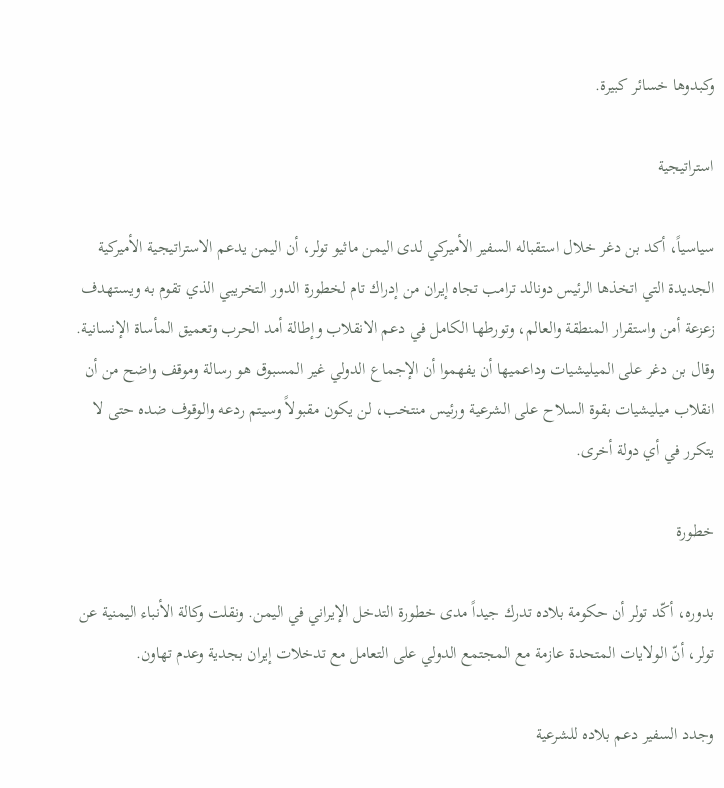وكبدوها خسائر كبيرة.

استراتيجية

سياسياً، أكد بن دغر خلال استقباله السفير الأميركي لدى اليمن ماثيو تولر، أن اليمن يدعم الاستراتيجية الأميركية الجديدة التي اتخذها الرئيس دونالد ترامب تجاه إيران من إدراك تام لخطورة الدور التخريبي الذي تقوم به ويستهدف زعزعة أمن واستقرار المنطقة والعالم، وتورطها الكامل في دعم الانقلاب وإطالة أمد الحرب وتعميق المأساة الإنسانية. وقال بن دغر على الميليشيات وداعميها أن يفهموا أن الإجماع الدولي غير المسبوق هو رسالة وموقف واضح من أن انقلاب ميليشيات بقوة السلاح على الشرعية ورئيس منتخب، لن يكون مقبولاً وسيتم ردعه والوقوف ضده حتى لا يتكرر في أي دولة أخرى.

خطورة

بدوره، أكّد تولر أن حكومة بلاده تدرك جيداً مدى خطورة التدخل الإيراني في اليمن. ونقلت وكالة الأنباء اليمنية عن تولر، أنّ الولايات المتحدة عازمة مع المجتمع الدولي على التعامل مع تدخلات إيران بجدية وعدم تهاون.

وجدد السفير دعم بلاده للشرعية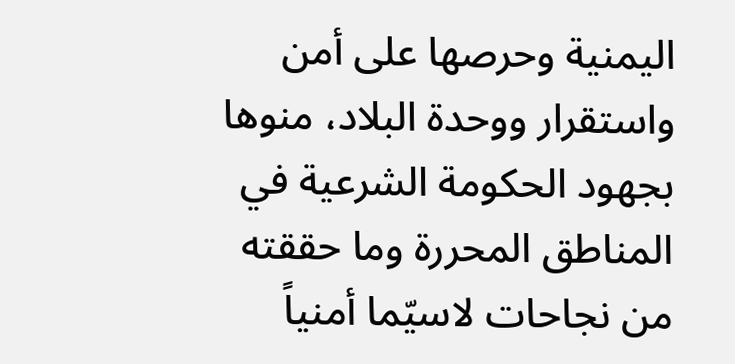اليمنية وحرصها على أمن واستقرار ووحدة البلاد، منوها بجهود الحكومة الشرعية في المناطق المحررة وما حققته من نجاحات لاسيّما أمنياً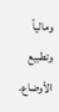ومالياً وتطبيع الأوضاع.